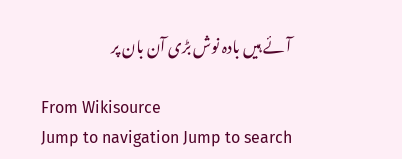آئے ہیں بادہ نوش بڑی آن بان پر

From Wikisource
Jump to navigation Jump to search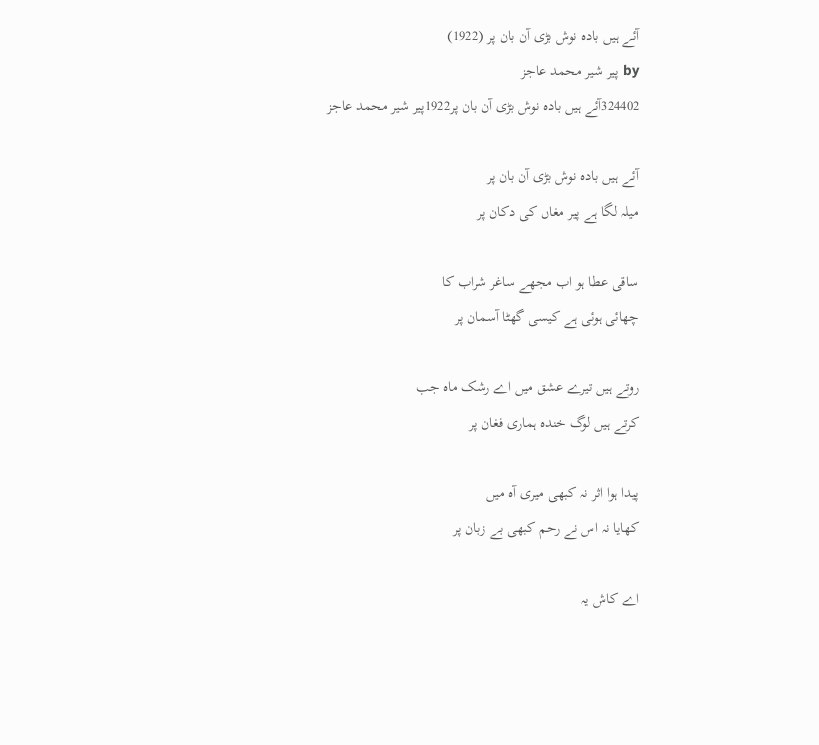آئے ہیں بادہ نوش بڑی آن بان پر (1922)
by پیر شیر محمد عاجز
324402آئے ہیں بادہ نوش بڑی آن بان پر1922پیر شیر محمد عاجز

آئے ہیں بادہ نوش بڑی آن بان پر
میلہ لگا ہے پیر مغاں کی دکان پر

ساقی عطا ہو اب مجھے ساغر شراب کا
چھائی ہوئی ہے کیسی گھٹا آسمان پر

روتے ہیں تیرے عشق میں اے رشک ماہ جب
کرتے ہیں لوگ خندہ ہماری فغان پر

پیدا ہوا اثر نہ کبھی میری آہ میں
کھایا نہ اس نے رحم کبھی بے زبان پر

اے کاش یہ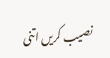نصیب کریں اتنی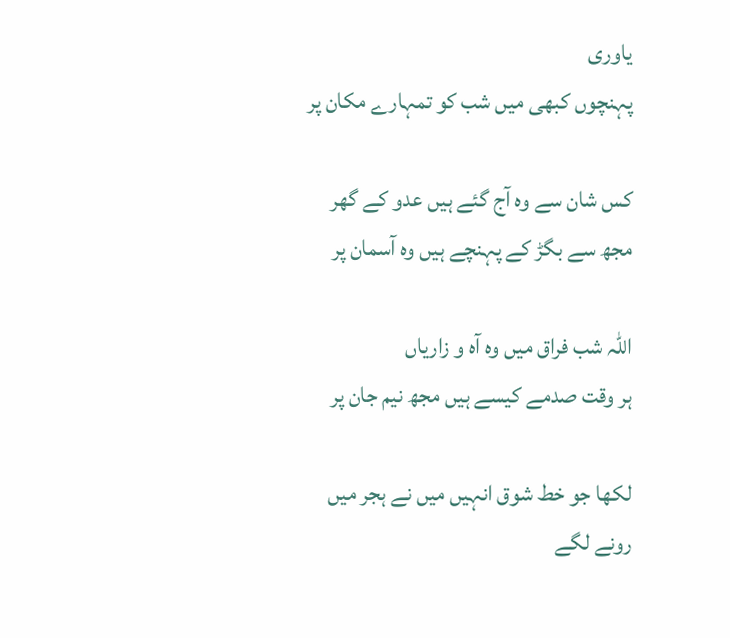یاوری
پہنچوں کبھی میں شب کو تمہارے مکان پر

کس شان سے وہ آج گئے ہیں عدو کے گھر
مجھ سے بگڑ کے پہنچے ہیں وہ آسمان پر

اللہ شب فراق میں وہ آہ و زاریاں
ہر وقت صدمے کیسے ہیں مجھ نیم جان پر

لکھا جو خط شوق انہیں میں نے ہجر میں
رونے لگے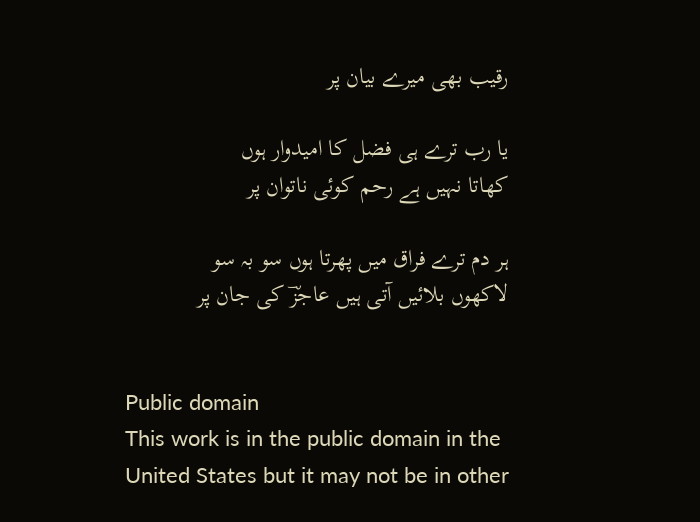رقیب بھی میرے بیان پر

یا رب ترے ہی فضل کا امیدوار ہوں
کھاتا نہیں ہے رحم کوئی ناتوان پر

ہر دم ترے فراق میں پھرتا ہوں سو بہ سو
لاکھوں بلائیں آتی ہیں عاجزؔ کی جان پر


Public domain
This work is in the public domain in the United States but it may not be in other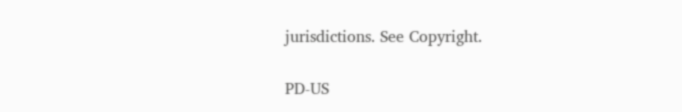jurisdictions. See Copyright.

PD-US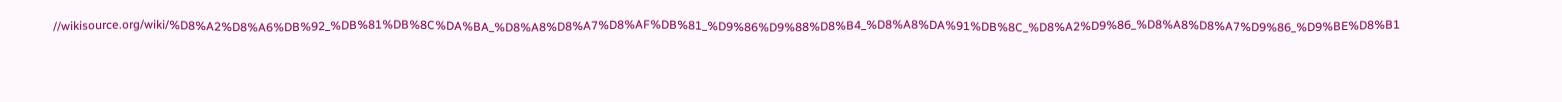//wikisource.org/wiki/%D8%A2%D8%A6%DB%92_%DB%81%DB%8C%DA%BA_%D8%A8%D8%A7%D8%AF%DB%81_%D9%86%D9%88%D8%B4_%D8%A8%DA%91%DB%8C_%D8%A2%D9%86_%D8%A8%D8%A7%D9%86_%D9%BE%D8%B1